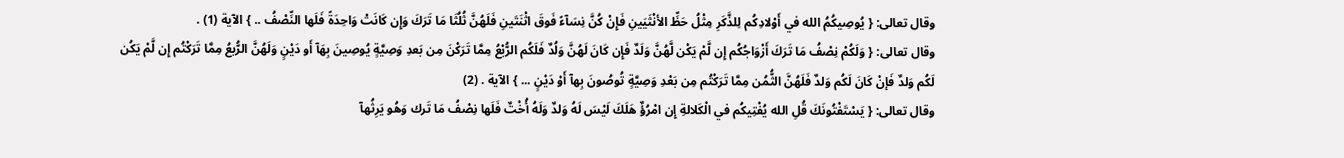وقال تعالى: { يُوصِيكُمُ الله في أَوْلادِكُم لِلذَّكَرِ مِثْلُ حَظِّ الأنْثَيَينِ فَإِنْ كُنَّ نِسَآءً فَوقَ اثْنَتَينِ فَلَهُنَّ ثُلُثَا مَا تَرَكَ وَإِن كَانَتْ وَاحِدَةً فَلَها النِّصْفُ .. } الآية (1) .
وقال تعالى: { وَلَكُمْ نِصْفُ مَا تَرَكَ أَزْوَاجُكُم إِن لَّمْ يَكْن لَّهُنَّ وَلَدٌ فَإِن كَانَ لَهُنَّ وَلُدٌ فَلَكُم الرُّبْعُ مِمَّا تَرَكْنَ مِن بَعدِ وَصِيَّةٍ يُوصِينَ بِهَآ أَو دَيْنٍ وَلَهُنَّ الرُّبعُ مِمَّا تَرَكْتُم إِن لَّمْ يَكُن لَكُم وَلدٌ فَإنْ كَانَ لَكُم وَلدٌ فَلَهُنَّ الثُّمُن مِمَّا تَرَكْتُم مِن بَعْدِ وَصِيَّةٍ تُوصُونَ بِهآ أَوْ دَيْنٍ ... } الآية . (2)
وقال تعالى: { يَسْتَفْتُونَكَ قُلِ الله يُفْتِيكُم في الْكَلالةِ إِن امْرُؤٌ هَلَكَ لَيْسَ لَهُ وَلدٌ وَلَهُ أُخْتٌ فَلَها نِصْفُ مَا تَرك وَهُو يَرِثُهآ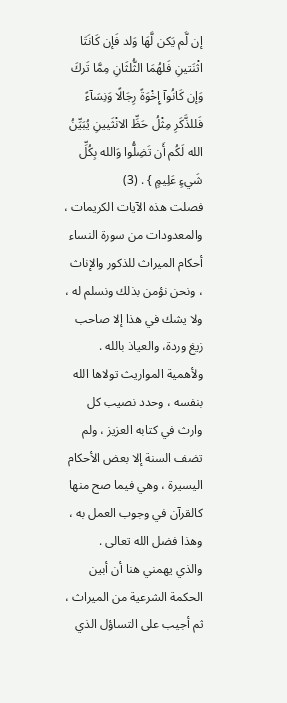إن لَّم يَكن لَّهَا وَلد فَإن كَانَتَا اثْنَتينِ فَلهُمَا الثُّلثَانِ مِمَّا تَركَ وَإن كَانُوآ إِخْوَةً رِجَالًا وَنِسَآءً فَللذَّكَرِ مِثْلُ حَظِّ الانْثَيينِ يُبَيِّنُ الله لَكُم أَن تَضِلُّوا وَالله بِكُلِّ شَيءٍ عَلِيمٍ } . (3)
فصلت هذه الآيات الكريمات ، والمعدودات من سورة النساء أحكام الميراث للذكور والإناث ، ونحن نؤمن بذلك ونسلم له ، ولا يشك في هذا إلا صاحب زيغ وردة، والعياذ بالله .
ولأهمية المواريث تولاها الله بنفسه ، وحدد نصيب كل وارث في كتابه العزيز ، ولم تضف السنة إلا بعض الأحكام اليسيرة ، وهي فيما صح منها كالقرآن في وجوب العمل به ، وهذا فضل الله تعالى .
والذي يهمني هنا أن أبين الحكمة الشرعية من الميراث ، ثم أجيب على التساؤل الذي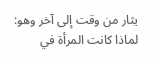يثار من وقت إلى آخر وهو: لماذا كانت المرأة في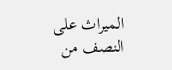الميراث على النصف من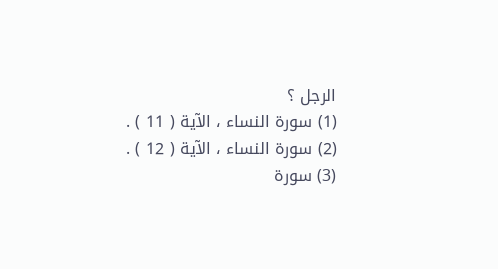الرجل ؟
(1) سورة النساء ، الآية ( 11 ) .
(2) سورة النساء ، الآية ( 12 ) .
(3) سورة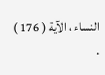النساء ، الآية ( 176 ) .